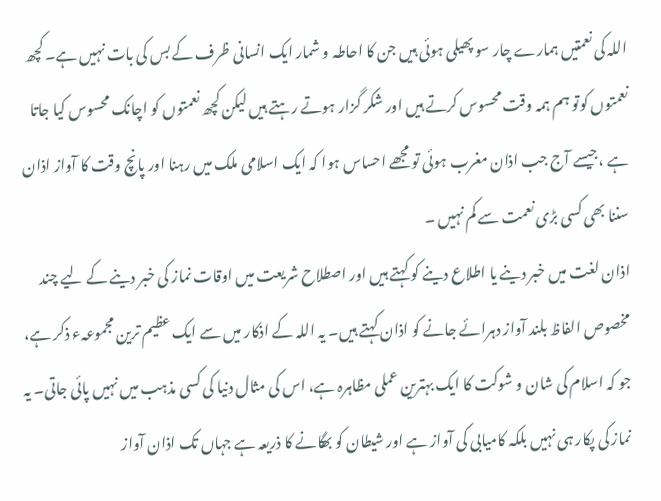اللہ کی نعمتیں ہمارے چار سو پھیلی ہوئی ہیں جن کا احاطہ و شمار ایک انسانی ظرف کے بس کی بات نہیں ہے۔ کچھ نعمتوں کوتو ہم ہمہ وقت محسوس کرتے ہیں اور شکر گزار ہوتے رہتے ہیں لیکن کچھ نعمتوں کو اچانک محسوس کیا جاتا ہے ،جیسے آج جب اذان مغرب ہوئی تو مجھے احساس ہوا کہ ایک اسلامی ملک میں رہنا اور پانچ وقت کا آواز اذان سننا بھی کسی بڑی نعمت سے کم نہیں ۔
اذان لغت میں خبر دینے یا اطلاع دینے کو کہتے ہیں اور اصطلاح شریعت میں اوقات نماز کی خبر دینے کے لیے چند مخصوص الفاظ بلند آواز دہرائے جانے کو اذان کہتے ہیں۔ یہ اللہ کے اذکار میں سے ایک عظیم ترین مجموعہء ذکر ہے، جو کہ اسلام کی شان و شوکت کا ایک بہترین عملی مظاہرہ ہے، اس کی مثال دنیا کی کسی مذہب میں نہیں پائی جاتی۔ یہ نماز کی پکار ہی نہیں بلکہ کامیابی کی آواز ہے اور شیطان کو بھگانے کا ذریعہ ہے جہاں تک اذان آواز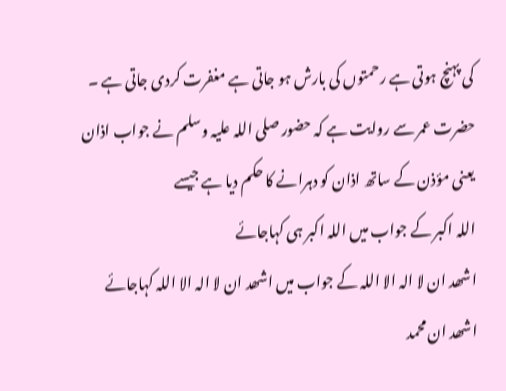کی پہنچ ہوتی ہے رحمتوں کی بارش ہو جاتی ہے مغفرت کردی جاتی ہے ۔
حضرت عمر سے روایت ہے کہ حضور صلی اللہ علیہ وسلم نے جواب اذان یعنی مؤذن کے ساتھ اذان کو دہرانے کا حکم دیا ہے جیسے
اللہ اکبر کے جواب میں اللہ اکبر ہی کہاجائے
اشھد ان لا الہ الا اللہ کے جواب میں اشھد ان لا الہ الا اللہ کہاجائے
اشھد ان محمد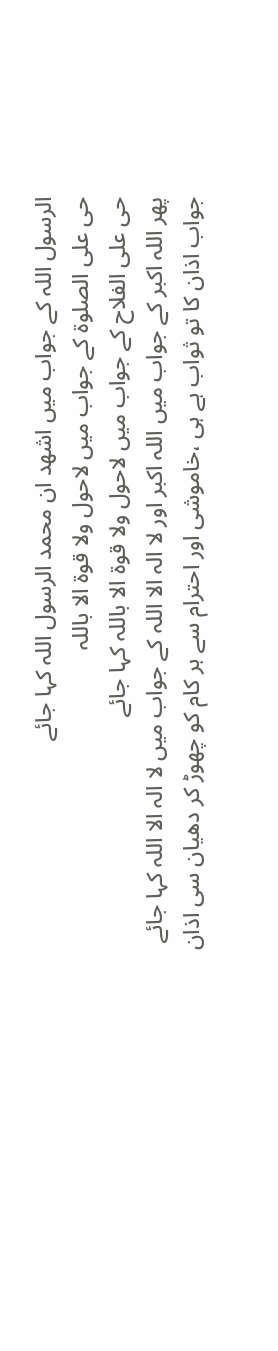الرسول اللہ کے جواب میں اشھد ان محمد الرسول اللہ کہا جائے
حی علی الصلوۃ کے جواب میں لاحول ولا قوۃ الا باللہ
حی علی الفلاح کے جواب میں لاحول ولا قوة الا باللہ کہا جائے
پھر اللہ اکبر کے جواب میں اللہ اکبر اور لا الہ الا اللہ کے جواب میں لا الہ الا اللہ کہا جائے
جواب اذان کا تو ثواب ہے ہی ،خاموشی اور احترام سے ہر کام کو چھوڑ کر دھیان سی اذان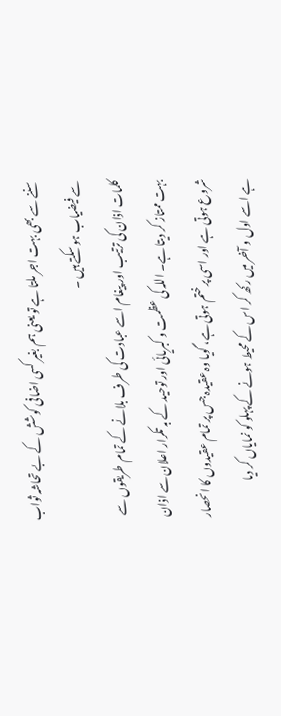سننے سے بھی بہت اجر ملتا ہے تو یعنی ہم بغیر کسی اضافی کوشش کے بے تحاشہ ثواب سے فیضیاب ہو سکتے ہیں ۔
کلمات اذان کی ترتیب اور پیغام اسے عبادت کی طرف بلانے کے تمام طریقوں سے بہت ممتاز کر دیتا ہے۔ اللہ کی عظمت و کبریائی اور توحید کے بہ تکرار اعلان سے اذان شروع ہوتی ہے اور اسی پر ختم ہوتی ہے، گویا وہ عقیدہ جس پر تمام عقیدوں کا انحصار ہے اسے اول و آخر میں رکھ کر اس کے محیط ہونے کے پہلو کو نمایاں کر دیا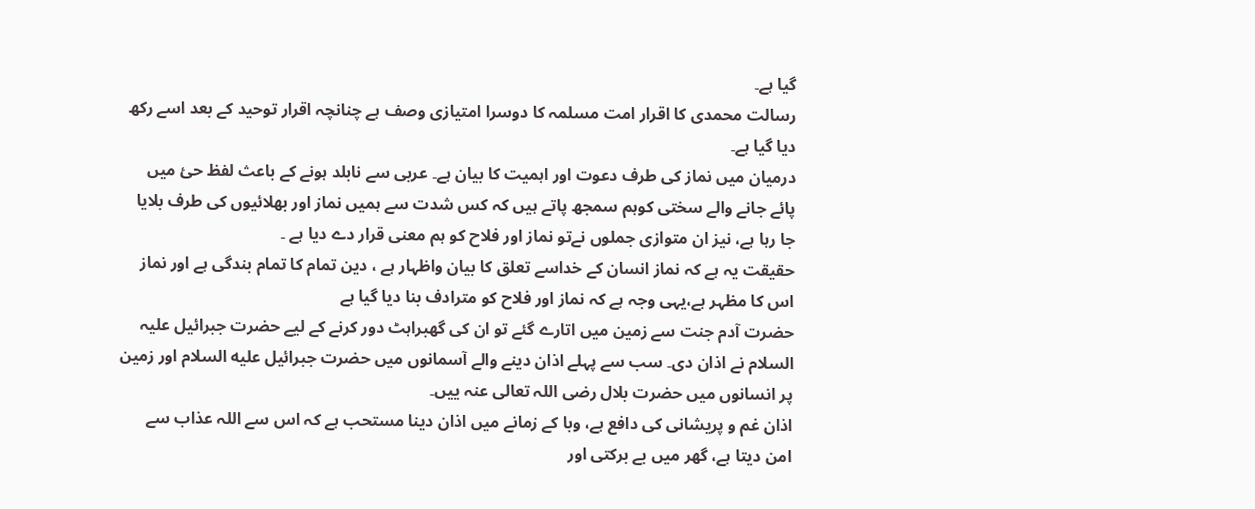گیا ہے۔
رسالت محمدی کا اقرار امت مسلمہ کا دوسرا امتیازی وصف ہے چنانچہ اقرار توحید کے بعد اسے رکھ دیا گیا ہے۔
درمیان میں نماز کی طرف دعوت اور اہمیت کا بیان ہے۔ عربی سے نابلد ہونے کے باعث لفظ حئ میں پائے جانے والے سختی کوہم سمجھ پاتے ہیں کہ کس شدت سے ہمیں نماز اور بھلائیوں کی طرف بلایا جا رہا ہے، نیز ان متوازی جملوں نےتو نماز اور فلاح کو ہم معنی قرار دے دیا ہے ۔
حقیقت یہ ہے کہ نماز انسان کے خداسے تعلق کا بیان واظہار ہے ، دین تمام کا تمام بندگی ہے اور نماز اس کا مظہر ہے،یہی وجہ ہے کہ نماز اور فلاح کو مترادف بنا دیا گیا ہے
حضرت آدم جنت سے زمین میں اتارے گئے تو ان کی گھبراہٹ دور کرنے کے لیے حضرت جبرائیل علیہ السلام نے اذان دی۔ سب سے پہلے اذان دینے والے آسمانوں میں حضرت جبرائیل عليه السلام اور زمین پر انسانوں میں حضرت بلال رضی اللہ تعالی عنہ ییں۔
اذان غم و پریشانی کی دافع ہے، وبا کے زمانے میں اذان دینا مستحب ہے کہ اس سے اللہ عذاب سے امن دیتا ہے، گھر میں بے برکتی اور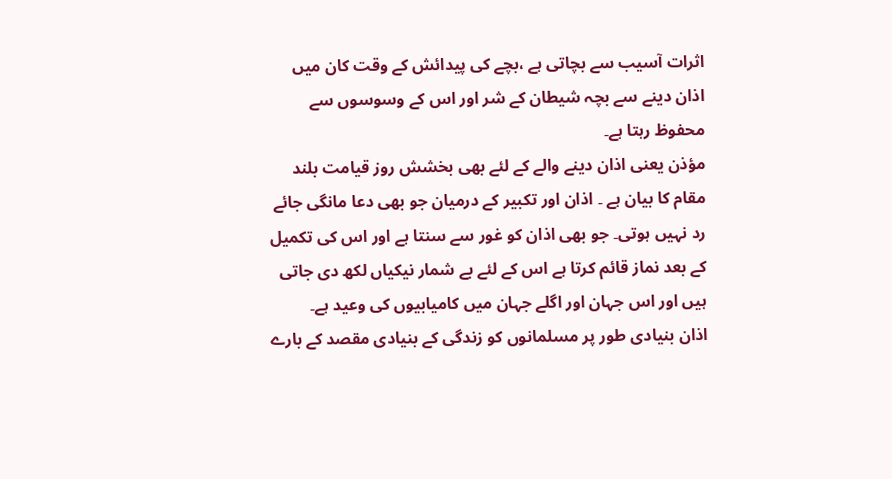اثرات آسیب سے بچاتی ہے ،بچے کی پیدائش کے وقت کان میں اذان دینے سے بچہ شیطان کے شر اور اس کے وسوسوں سے محفوظ رہتا ہے۔
مؤذن یعنی اذان دینے والے کے لئے بھی بخشش روز قیامت بلند مقام کا بیان ہے ۔ اذان اور تکبیر کے درمیان جو بھی دعا مانگی جائے رد نہیں ہوتی۔ جو بھی اذان کو غور سے سنتا ہے اور اس کی تکمیل کے بعد نماز قائم کرتا ہے اس کے لئے بے شمار نیکیاں لکھ دی جاتی ہیں اور اس جہان اور اگلے جہان میں کامیابیوں کی وعید ہے۔
اذان بنیادی طور پر مسلمانوں کو زندگی کے بنیادی مقصد کے بارے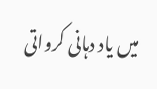میں یاد دہانی کرواتی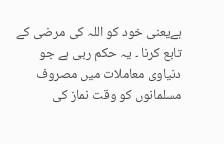ہےیعنی خود کو اللہ کی مرضی کے تابع کرنا ۔ یہ حکم ربی ہے جو دنیاوی معاملات میں مصروف مسلمانوں کو وقت نماز کی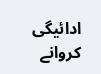ادائیگی کروانے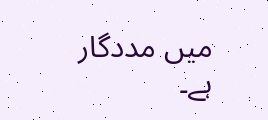میں مددگار ہے۔